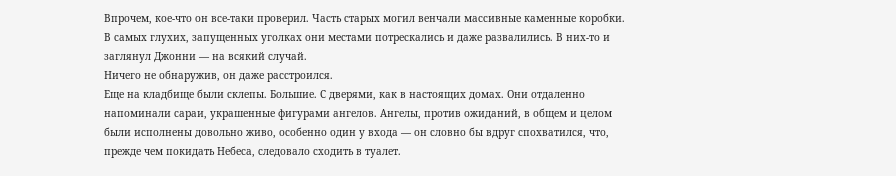Впрочем, кое-что он все-таки проверил. Часть старых могил венчали массивные каменные коробки. В самых глухих, запущенных уголках они местами потрескались и даже развалились. В них-то и заглянул Джонни — на всякий случай.
Ничего не обнаружив, он даже расстроился.
Еще на кладбище были склепы. Большие. С дверями, как в настоящих домах. Они отдаленно напоминали сараи, украшенные фигурами ангелов. Ангелы, против ожиданий, в общем и целом были исполнены довольно живо, особенно один у входа — он словно бы вдруг спохватился, что, прежде чем покидать Небеса, следовало сходить в туалет.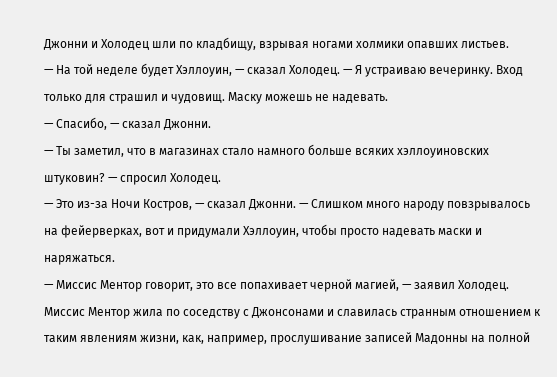Джонни и Холодец шли по кладбищу, взрывая ногами холмики опавших листьев.
— На той неделе будет Хэллоуин, — сказал Холодец. — Я устраиваю вечеринку. Вход только для страшил и чудовищ. Маску можешь не надевать.
— Спасибо, — сказал Джонни.
— Ты заметил, что в магазинах стало намного больше всяких хэллоуиновских штуковин? — спросил Холодец.
— Это из-за Ночи Костров, — сказал Джонни. — Слишком много народу повзрывалось на фейерверках, вот и придумали Хэллоуин, чтобы просто надевать маски и наряжаться.
— Миссис Ментор говорит, это все попахивает черной магией, — заявил Холодец.
Миссис Ментор жила по соседству с Джонсонами и славилась странным отношением к таким явлениям жизни, как, например, прослушивание записей Мадонны на полной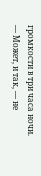громкости в три часа ночи.
— Может, и так, — не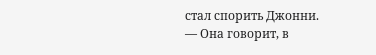стал спорить Джонни.
— Она говорит, в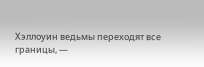Хэллоуин ведьмы переходят все границы, —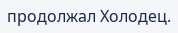продолжал Холодец.